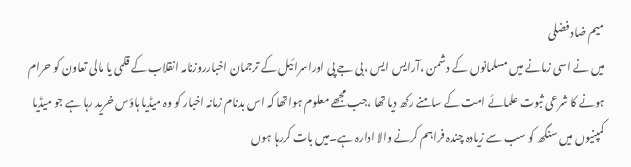میم ضاد فضلی
میں نے اسی زمانے میں مسلمانوں کے دشمن ،آرایس ایس ،بی جے پی اوراسرائیل کے ترجمان اخبارروزنامہ انقلاب کے قلمی یا مالی تعاون کو حرام ہونے کا شرعی ثبوت علمائے امت کے سامنے رکھ دیا تھا ،جب مجھے معلوم ہواتھا کہ اس بدنام زمانہ اخبار کو وہ میڈیا ہاؤس خرید رہا ہے جو میڈیا کمپنیوں میں سنگھ کو سب سے زیادہ چندہ فراہم کرنے والا ادارہ ہے۔میں بات کررہا ہوں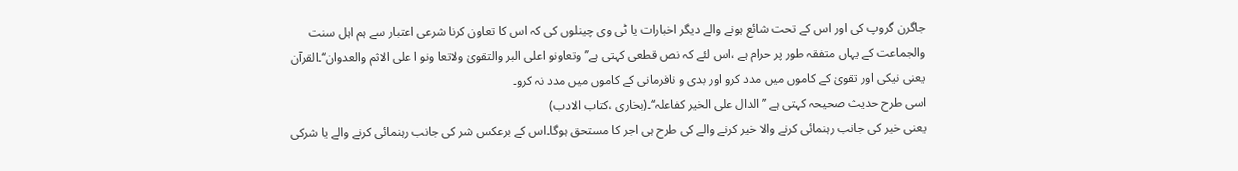جاگرن گروپ کی اور اس کے تحت شائع ہونے والے دیگر اخبارات یا ٹی وی چینلوں کی کہ اس کا تعاون کرنا شرعی اعتبار سے ہم اہل سنت والجماعت کے یہاں متفقہ طور پر حرام ہے ،اس لئے کہ نص قطعی کہتی ہے’’ وتعاونو اعلی البر والتقویٰ ولاتعا ونو ا علی الاثم والعدوان‘‘۔القرآن
یعنی نیکی اور تقویٰ کے کاموں میں مدد کرو اور بدی و نافرمانی کے کاموں میں مدد نہ کرو۔
اسی طرح حدیث صحیحہ کہتی ہے ’’الدال علی الخیر کفاعلہ‘‘۔(بخاری ،کتاب الادب)
یعنی خیر کی جانب رہنمائی کرنے والا خیر کرنے والے کی طرح ہی اجر کا مستحق ہوگا۔اس کے برعکس شر کی جانب رہنمائی کرنے والے یا شرکی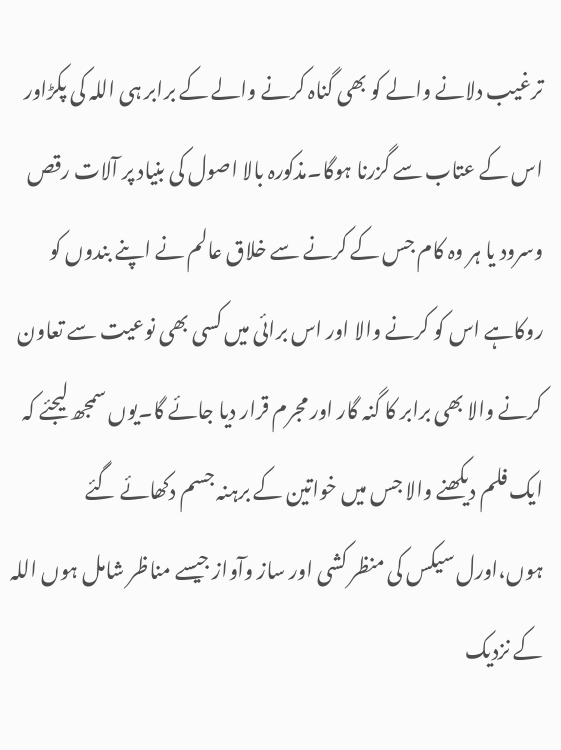ترغیب دلانے والے کو بھی گناہ کرنے والے کے برابر ہی اللہ کی پکڑاور اس کے عتاب سے گزرنا ہوگا۔مذکورہ بالا اصول کی بنیاد پر آلات رقص وسرود یا ہر وہ کام جس کے کرنے سے خلاق عالم نے اپنے بندوں کو روکاہے اس کو کرنے والا اور اس برائی میں کسی بھی نوعیت سے تعاون کرنے والا بھی برابر کا گنہ گار اور مجرم قرار دیا جائے گا۔یوں سمجھ لیجئے کہ ایک فلم دیکھنے والا جس میں خواتین کے برہنہ جسم دکھائے گئے ہوں،اورل سیکس کی منظر کشی اور ساز وآواز جیسے مناظر شامل ہوں اللہ کے نزدیک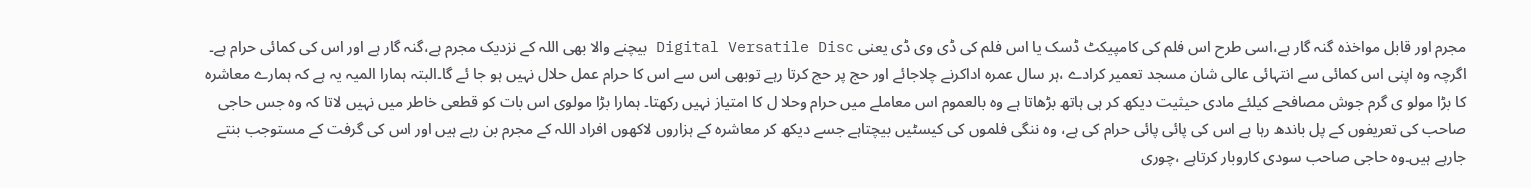مجرم اور قابل مواخذہ گنہ گار ہے،اسی طرح اس فلم کی کامپیکٹ ڈسک یا اس فلم کی ڈی وی ڈی یعنی Digital Versatile Disc بیچنے والا بھی اللہ کے نزدیک مجرم ہے،گنہ گار ہے اور اس کی کمائی حرام ہے۔ اگرچہ وہ اپنی اس کمائی سے انتہائی عالی شان مسجد تعمیر کرادے ،ہر سال عمرہ اداکرنے چلاجائے اور حج پر حج کرتا رہے توبھی اس سے اس کا حرام عمل حلال نہیں ہو جا ئے گا۔البتہ ہمارا المیہ یہ ہے کہ ہمارے معاشرہ کا بڑا مولو ی گرم جوش مصافحے کیلئے مادی حیثیت دیکھ کر ہی ہاتھ بڑھاتا ہے وہ بالعموم اس معاملے میں حرام وحلا ل کا امتیاز نہیں رکھتا۔ ہمارا بڑا مولوی اس بات کو قطعی خاطر میں نہیں لاتا کہ وہ جس حاجی صاحب کی تعریفوں کے پل باندھ رہا ہے اس کی پائی پائی حرام کی ہے، وہ ننگی فلموں کی کیسٹیں بیچتاہے جسے دیکھ کر معاشرہ کے ہزاروں لاکھوں افراد اللہ کے مجرم بن رہے ہیں اور اس کی گرفت کے مستوجب بنتے جارہے ہیں۔وہ حاجی صاحب سودی کاروبار کرتاہے ،چوری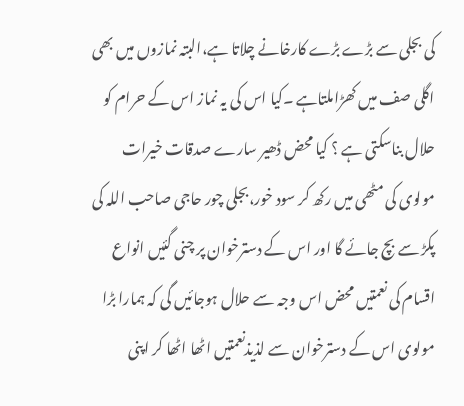کی بجلی سے بڑے بڑے کارخانے چلاتا ہے،البتہ نمازوں میں بھی اگلی صف میں کھڑاملتاہے ۔کیا اس کی یہ نماز اس کے حرام کو حلال بناسکتی ہے ؟ کیا محض ڈھیر سارے صدقات خیرات مولوی کی مٹھی میں رکھ کر سود خور،بجلی چور حاجی صاحب اللہ کی پکڑ سے بچ جائے گا اور اس کے دسترخوان پر چنی گئیں انواع اقسام کی نعمتیں محض اس وجہ سے حلال ہوجائیں گی کہ ہمارا بڑا مولوی اس کے دسترخوان سے لذیذنعمتیں اٹھا اٹھا کر اپنی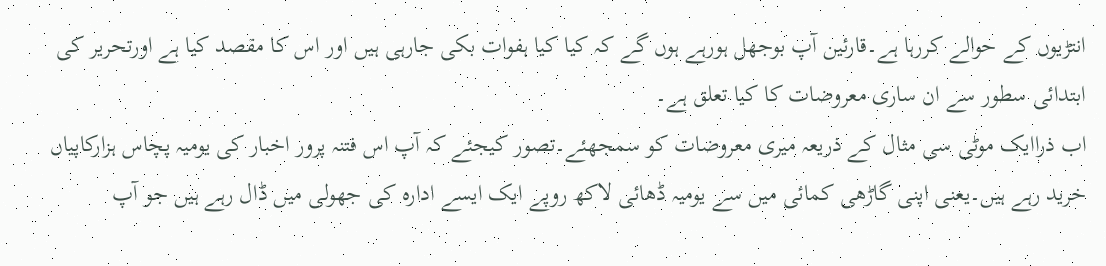انتڑیوں کے حوالے کررہا ہے۔قارئین آپ بوجھل ہورہے ہوں گے کہ کیا کیا ہفوات بکی جارہی ہیں اور اس کا مقصد کیا ہے اورتحریر کی ابتدائی سطور سے ان ساری معروضات کا کیا تعلق ہے۔
اب ذراایک موٹی سی مثال کے ذریعہ میری معروضات کو سمجھئے۔تصور کیجئے کہ آپ اس فتنہ پرور اخبار کی یومیہ پچاس ہزارکاپیاں خرید رہے ہیں۔یعنی اپنی گاڑھی کمائی میں سے یومیہ ڈھائی لاکھ روپے ایک ایسے ادارہ کی جھولی میں ڈال رہے ہیں جو آپ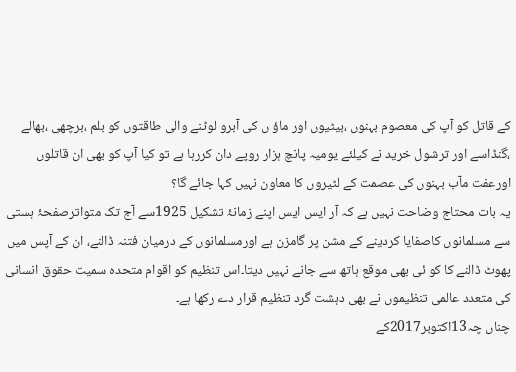کے قاتل کو آپ کی معصوم بہنوں ،بیٹیوں اور ماؤ ں کی آبرو لوٹنے والی طاقتوں کو بلم ،برچھی ،بھالے ،گنڈاسے اور ترشول خرید نے کیلئے یومیہ پانچ ہزار روپے دان کررہا ہے تو کیا آپ کو بھی ان قاتلوں اورعفت مآب بہنوں کی عصمت کے لٹیروں کا معاون نہیں کہا جائے گا؟
یہ بات محتاج وضاحت نہیں ہے کہ آر ایس ایس اپنے زمانۂ تشکیل 1925سے آج تک متواترصفحۂ ہستی سے مسلمانوں کاصفایا کردینے کے مشن پر گامزن ہے اورمسلمانوں کے درمیان فتنہ ڈالنے، ان کے آپس میں پھوٹ ڈالنے کا کو ئی بھی موقع ہاتھ سے جانے نہیں دیتا۔اس تنظیم کو اقوام متحدہ سمیت حقوق انسانی کی متعدد عالمی تنظیموں نے بھی دہشت گرد تنظیم قرار دے رکھا ہے۔
چناں چہ13اکتوبر2017کے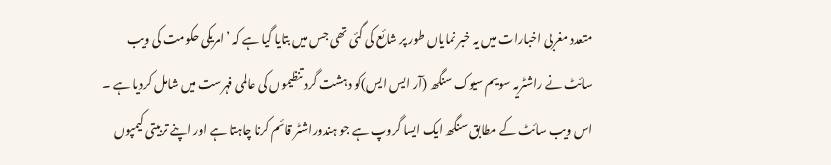متعدد مغربی اخبارات میں یہ خبر نمایاں طور پر شائع کی گئی تھی جس میں بتایا گیا ہے کہ ’امریکی حکومت کی ویب سائٹ نے راشٹریہ سویم سیوک سنگھ (آر ایس ایس)کو دہشت گرد تنظیموں کی عالمی فہرست میں شامل کردیا ہے ۔ اس ویب سائٹ کے مطابق سنگھ ایک ایسا گروپ ہے جو ہندوراشٹر قائم کرنا چاہتا ہے اور اپنے تربیتی کیمپوں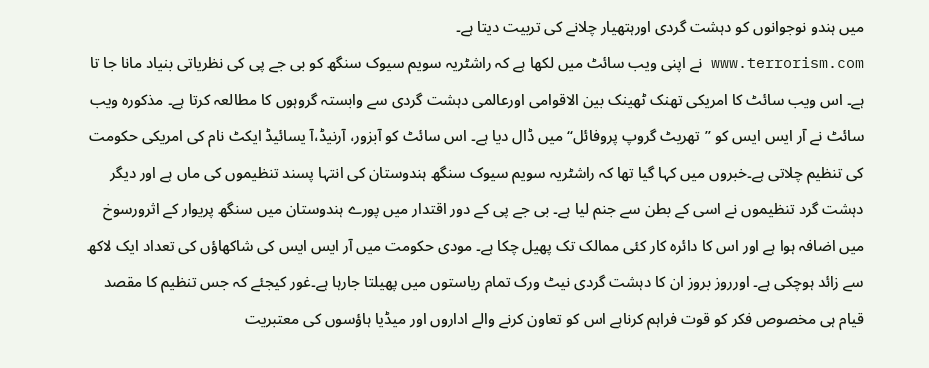میں ہندو نوجوانوں کو دہشت گردی اورہتھیار چلانے کی تربیت دیتا ہے۔
www.terrorism.com نے اپنی ویب سائٹ میں لکھا ہے کہ راشٹریہ سویم سیوک سنگھ کو بی جے پی کی نظریاتی بنیاد مانا جا تا ہے۔ اس ویب سائٹ کا امریکی تھنک ٹھینک بین الاقوامی اورعالمی دہشت گردی سے وابستہ گروہوں کا مطالعہ کرتا ہے۔ مذکورہ ویب سائٹ نے آر ایس ایس کو ’’تھریٹ گروپ پروفائل‘‘ میں ڈال دیا ہے۔ اس سائٹ کو آبزور، آرنیڈ،آ یسائیڈ ایکٹ نام کی امریکی حکومت کی تنظیم چلاتی ہے۔خبروں میں کہا گیا تھا کہ راشٹریہ سویم سیوک سنگھ ہندوستان کی انتہا پسند تنظیموں کی ماں ہے اور دیگر دہشت گرد تنظیموں نے اسی کے بطن سے جنم لیا ہے۔ بی جے پی کے دور اقتدار میں پورے ہندوستان میں سنگھ پریوار کے اثرورسوخ میں اضافہ ہوا ہے اور اس کا دائرہ کار کئی ممالک تک پھیل چکا ہے۔ مودی حکومت میں آر ایس ایس کی شاکھاؤں کی تعداد ایک لاکھ سے زائد ہوچکی ہے۔ اورروز بروز ان کا دہشت گردی نیٹ ورک تمام ریاستوں میں پھیلتا جارہا ہے۔غور کیجئے کہ جس تنظیم کا مقصد قیام ہی مخصوص فکر کو قوت فراہم کرناہے اس کو تعاون کرنے والے اداروں اور میڈیا ہاؤسوں کی معتبریت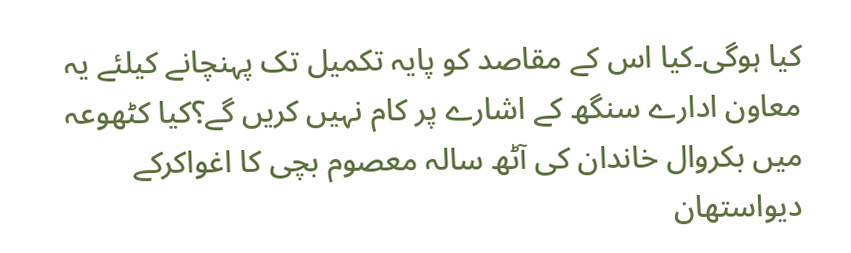کیا ہوگی۔کیا اس کے مقاصد کو پایہ تکمیل تک پہنچانے کیلئے یہ معاون ادارے سنگھ کے اشارے پر کام نہیں کریں گے؟کیا کٹھوعہ میں بکروال خاندان کی آٹھ سالہ معصوم بچی کا اغواکرکے دیواستھان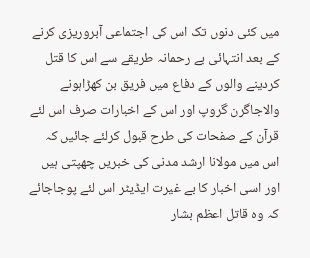میں کئی دنوں تک اس کی اجتماعی آبروریزی کرنے کے بعد انتہائی بے رحمانہ طریقے سے اس کا قتل کردینے والوں کے دفاع میں فریق بن کھڑاہونے والاجاگرن گروپ اور اس کے اخبارات صرف اس لئے قرآن کے صفحات کی طرح قبول کرلئے جائیں کہ اس میں مولانا ارشد مدنی کی خبریں چھپتی ہیں اور اسی اخبار کا بے غیرت ایڈیٹر اس لئے پوجاجائے کہ وہ قاتل اعظم بشار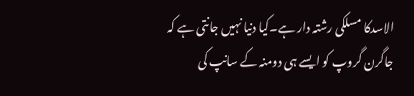الاسدکا مسلکی رشتہ دار ہے۔کیا دنیا نہیں جانتی ہے کہ جاگرن گروپ کو ایسے ہی دومنہ کے سانپ کی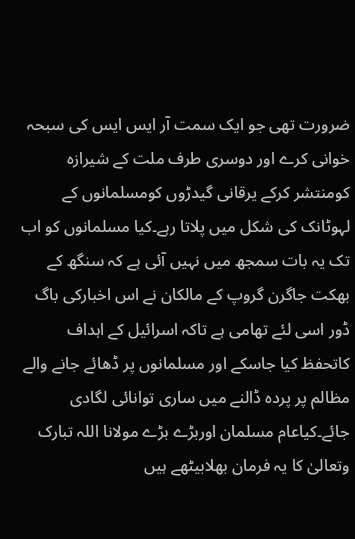ضرورت تھی جو ایک سمت آر ایس ایس کی سبحہ خوانی کرے اور دوسری طرف ملت کے شیرازہ کومنتشر کرکے یرقانی گیدڑوں کومسلمانوں کے لہوٹانک کی شکل میں پلاتا رہے۔کیا مسلمانوں کو اب تک یہ بات سمجھ میں نہیں آئی ہے کہ سنگھ کے بھکت جاگرن گروپ کے مالکان نے اس اخبارکی باگ ڈور اسی لئے تھامی ہے تاکہ اسرائیل کے اہداف کاتحفظ کیا جاسکے اور مسلمانوں پر ڈھائے جانے والے مظالم پر پردہ ڈالنے میں ساری توانائی لگادی جائے۔کیاعام مسلمان اوربڑے بڑے مولانا اللہ تبارک وتعالیٰ کا یہ فرمان بھلابیٹھے ہیں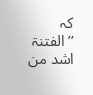کہ ’’الفتنۃ اشد من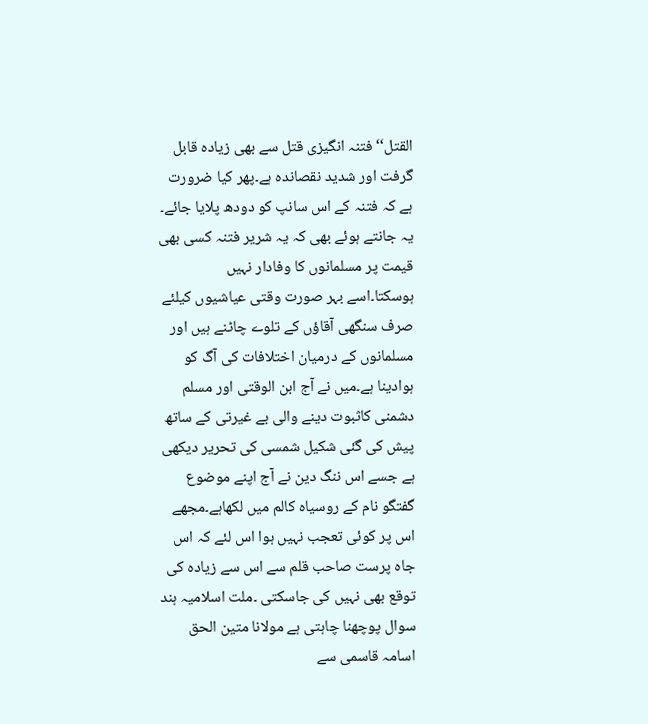القتل‘‘ فتنہ انگیزی قتل سے بھی زیادہ قابل گرفت اور شدید نقصاندہ ہے۔پھر کیا ضرورت ہے کہ فتنہ کے اس سانپ کو دودھ پلایا جائے۔ یہ جانتے ہوئے بھی کہ یہ شریر فتنہ کسی بھی قیمت پر مسلمانوں کا وفادار نہیں ہوسکتا۔اسے بہر صورت وقتی عیاشیوں کیلئے صرف سنگھی آقاؤں کے تلوے چاٹنے ہیں اور مسلمانوں کے درمیان اختلافات کی آگ کو ہوادینا ہے۔میں نے آج ابن الوقتی اور مسلم دشمنی کاثبوت دینے والی بے غیرتی کے ساتھ پیش کی گئی شکیل شمسی کی تحریر دیکھی ہے جسے اس ننگ دین نے آج اپنے موضوع گفتگو نام کے روسیاہ کالم میں لکھاہے۔مجھے اس پر کوئی تعجب نہیں ہوا اس لئے کہ اس جاہ پرست صاحب قلم سے اس سے زیادہ کی توقع بھی نہیں کی جاسکتی ۔ملت اسلامیہ ہند سوال پوچھنا چاہتی ہے مولانا متین الحق اسامہ قاسمی سے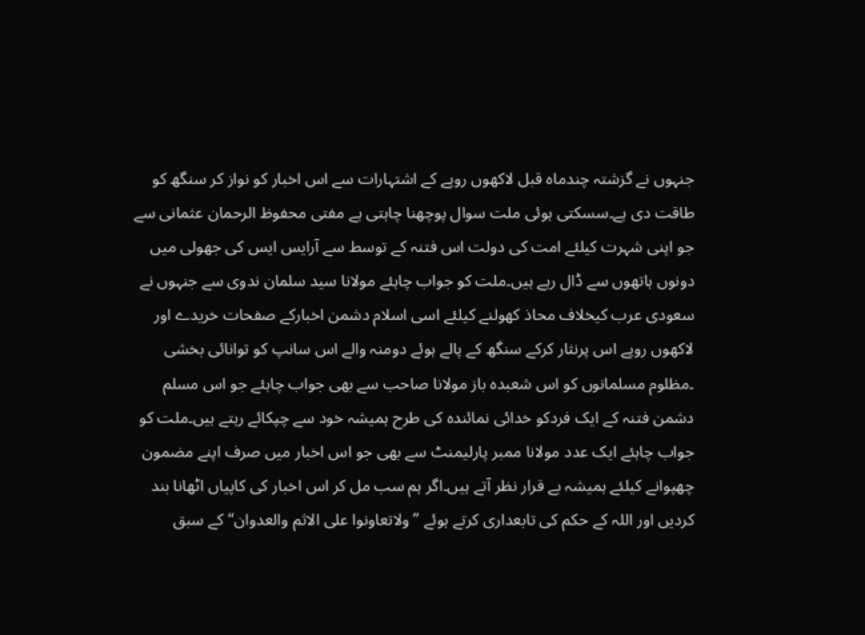جنہوں نے گزشتہ چندماہ قبل لاکھوں روپے کے اشتہارات سے اس اخبار کو نواز کر سنگھ کو طاقت دی ہے۔سسکتی ہوئی ملت سوال پوچھنا چاہتی ہے مفتی محفوظ الرحمان عثمانی سے جو اپنی شہرت کیلئے امت کی دولت اس فتنہ کے توسط سے آرایس ایس کی جھولی میں دونوں ہاتھوں سے ڈال رہے ہیں۔ملت کو جواب چاہئے مولانا سید سلمان ندوی سے جنہوں نے سعودی عرب کیخلاف محاذ کھولنے کیلئے اسی اسلام دشمن اخبارکے صفحات خریدے اور لاکھوں روپے اس پرنثار کرکے سنگھ کے پالے ہوئے دومنہ والے اس سانپ کو توانائی بخشی ۔مظلوم مسلمانوں کو اس شعبدہ باز مولانا صاحب سے بھی جواب چاہئے جو اس مسلم دشمن فتنہ کے ایک فردکو خدائی نمائندہ کی طرح ہمیشہ خود سے چپکائے رہتے ہیں۔ملت کو جواب چاہئے ایک عدد مولانا ممبر پارلیمنٹ سے بھی جو اس اخبار میں صرف اپنے مضمون چھپوانے کیلئے ہمیشہ بے قرار نظر آتے ہیں۔اگر ہم سب مل کر اس اخبار کی کاپیاں اٹھانا بند کردیں اور اللہ کے حکم کی تابعداری کرتے ہوئے ’’ولاتعاونوا علی الاثم والعدوان‘‘کے سبق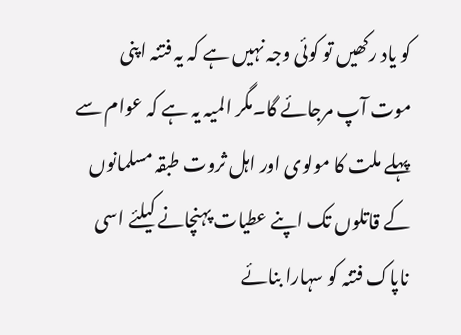کو یاد رکھیں تو کوئی وجہ نہیں ہے کہ یہ فتنہ اپنی موت آپ مرجائے گا۔مگر المیہ یہ ہے کہ عوام سے پہلے ملت کا مولوی اور اہل ثروت طبقہ مسلمانوں کے قاتلوں تک اپنے عطیات پہنچانے کیلئے اسی ناپاک فتنہ کو سہارا بنائے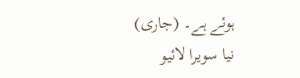ہوئے ہے۔ (جاری)
نیا سویرا لائیو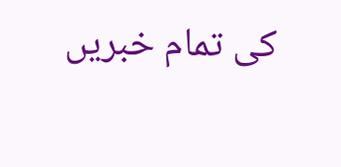کی تمام خبریں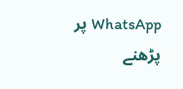WhatsApp پر پڑھنے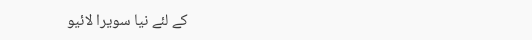کے لئے نیا سویرا لائیو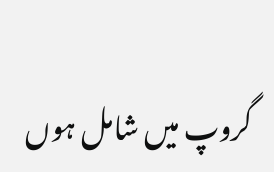گروپ میں شامل ہوں